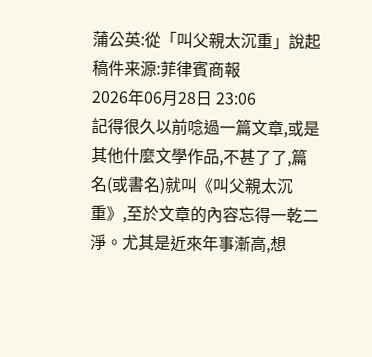蒲公英:從「叫父親太沉重」說起
稿件来源:菲律賓商報
2026年06月28日 23:06
記得很久以前唸過一篇文章,或是其他什麼文學作品,不甚了了,篇名(或書名)就叫《叫父親太沉重》,至於文章的內容忘得一乾二淨。尤其是近來年事漸高,想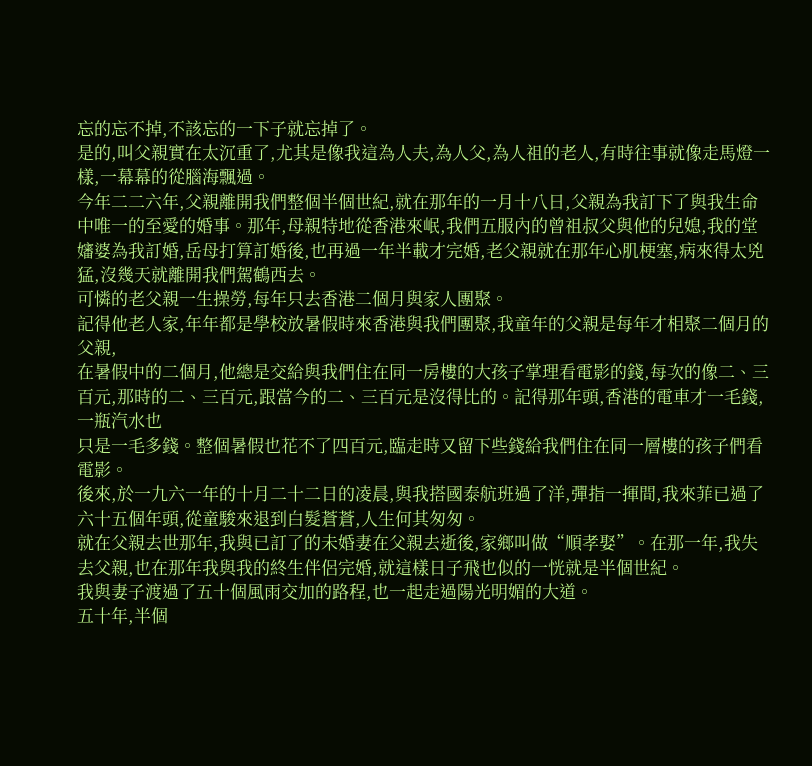忘的忘不掉,不該忘的一下子就忘掉了。
是的,叫父親實在太沉重了,尤其是像我這為人夫,為人父,為人祖的老人,有時往事就像走馬燈一樣,一幕幕的從腦海飄過。
今年二二六年,父親離開我們整個半個世紀,就在那年的一月十八日,父親為我訂下了與我生命中唯一的至愛的婚事。那年,母親特地從香港來岷,我們五服內的曾祖叔父與他的兒媳,我的堂嬸婆為我訂婚,岳母打算訂婚後,也再過一年半載才完婚,老父親就在那年心肌梗塞,病來得太兇猛,沒幾天就離開我們駕鶴西去。
可憐的老父親一生操勞,每年只去香港二個月與家人團聚。
記得他老人家,年年都是學校放暑假時來香港與我們團聚,我童年的父親是每年才相聚二個月的父親,
在暑假中的二個月,他總是交給與我們住在同一房樓的大孩子掌理看電影的錢,每次的像二、三百元,那時的二、三百元,跟當今的二、三百元是沒得比的。記得那年頭,香港的電車才一毛錢,一瓶汽水也
只是一毛多錢。整個暑假也花不了四百元,臨走時又留下些錢給我們住在同一層樓的孩子們看電影。
後來,於一九六一年的十月二十二日的凌晨,與我搭國泰航班過了洋,彈指一揮間,我來菲已過了六十五個年頭,從童駿來退到白髮蒼蒼,人生何其匆匆。
就在父親去世那年,我與已訂了的未婚妻在父親去逝後,家鄉叫做“順孝娶”。在那一年,我失去父親,也在那年我與我的終生伴侶完婚,就這樣日子飛也似的一恍就是半個世紀。
我與妻子渡過了五十個風雨交加的路程,也一起走過陽光明媚的大道。
五十年,半個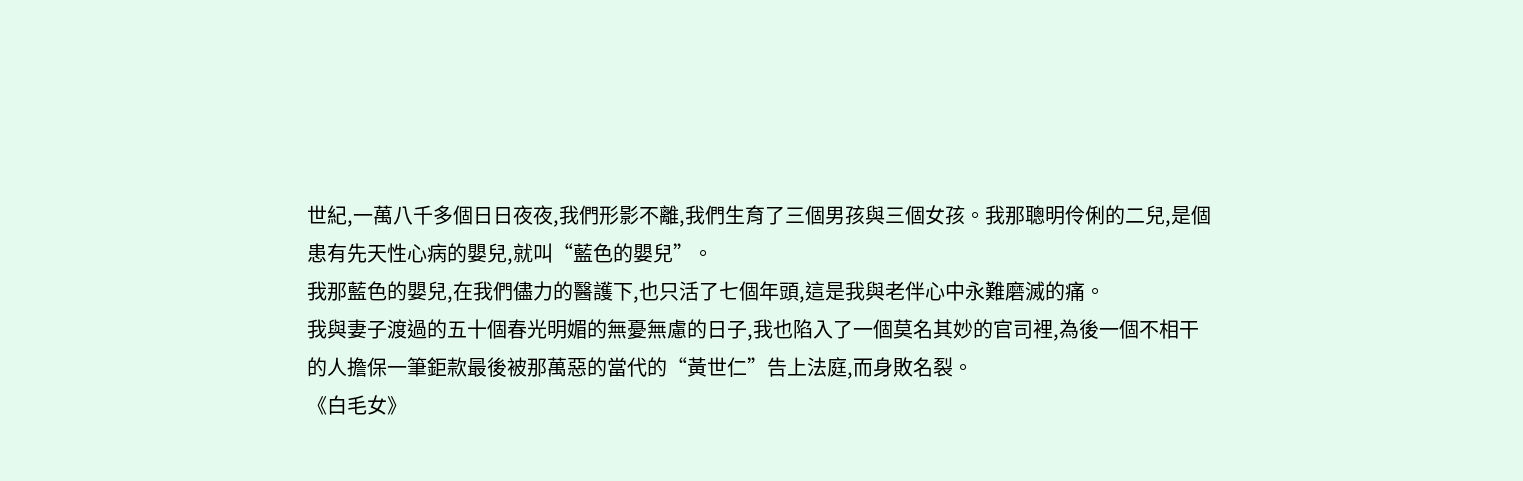世紀,一萬八千多個日日夜夜,我們形影不離,我們生育了三個男孩與三個女孩。我那聰明伶俐的二兒,是個患有先天性心病的嬰兒,就叫“藍色的嬰兒”。
我那藍色的嬰兒,在我們儘力的醫護下,也只活了七個年頭,這是我與老伴心中永難磨滅的痛。
我與妻子渡過的五十個春光明媚的無憂無慮的日子,我也陷入了一個莫名其妙的官司裡,為後一個不相干的人擔保一筆鉅款最後被那萬惡的當代的“黃世仁”告上法庭,而身敗名裂。
《白毛女》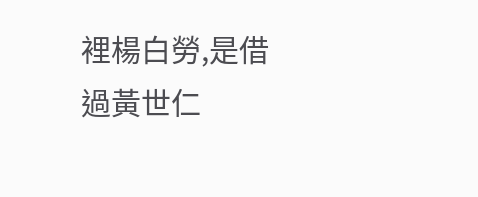裡楊白勞,是借過黃世仁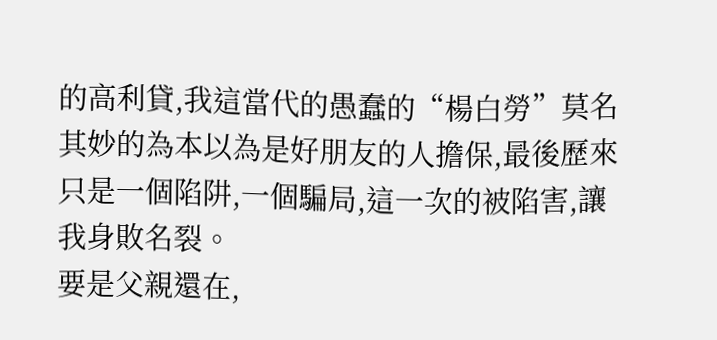的高利貸,我這當代的愚蠢的“楊白勞”莫名其妙的為本以為是好朋友的人擔保,最後歷來只是一個陷阱,一個騙局,這一次的被陷害,讓我身敗名裂。
要是父親還在,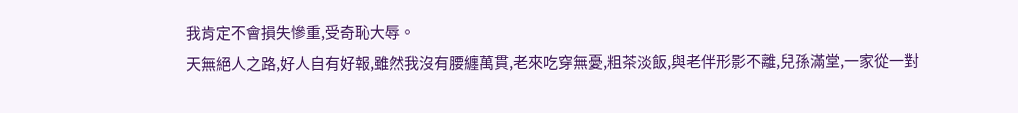我肯定不會損失慘重,受奇恥大辱。
天無絕人之路,好人自有好報,雖然我沒有腰纏萬貫,老來吃穿無憂,粗茶淡飯,與老伴形影不離,兒孫滿堂,一家從一對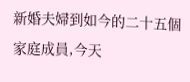新婚夫婦到如今的二十五個家庭成員,今天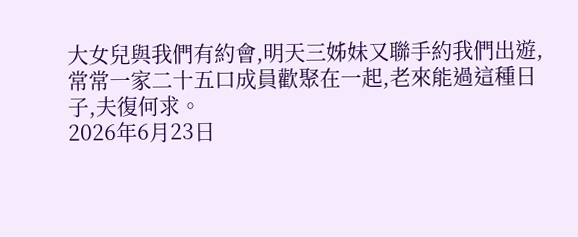大女兒與我們有約會,明天三姊妹又聯手約我們出遊,常常一家二十五口成員歡聚在一起,老來能過這種日子,夫復何求。
2026年6月23日